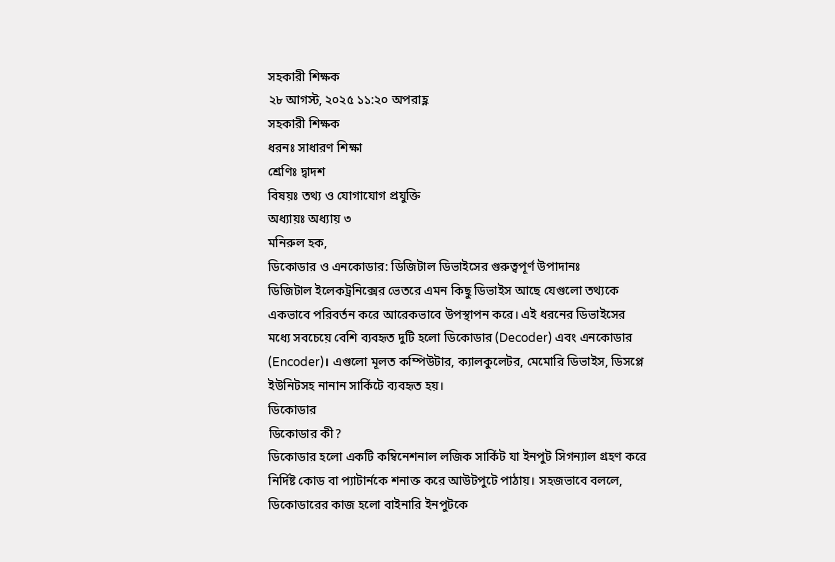সহকারী শিক্ষক
২৮ আগস্ট, ২০২৫ ১১:২০ অপরাহ্ণ
সহকারী শিক্ষক
ধরনঃ সাধারণ শিক্ষা
শ্রেণিঃ দ্বাদশ
বিষয়ঃ তথ্য ও যোগাযোগ প্রযুক্তি
অধ্যায়ঃ অধ্যায় ৩
মনিরুল হক,
ডিকোডার ও এনকোডার: ডিজিটাল ডিভাইসের গুরুত্বপূর্ণ উপাদানঃ
ডিজিটাল ইলেকট্রনিক্সের ভেতরে এমন কিছু ডিভাইস আছে যেগুলো তথ্যকে একভাবে পরিবর্তন করে আরেকভাবে উপস্থাপন করে। এই ধরনের ডিভাইসের মধ্যে সবচেয়ে বেশি ব্যবহৃত দুটি হলো ডিকোডার (Decoder) এবং এনকোডার (Encoder)। এগুলো মূলত কম্পিউটার, ক্যালকুলেটর, মেমোরি ডিভাইস, ডিসপ্লে ইউনিটসহ নানান সার্কিটে ব্যবহৃত হয়।
ডিকোডার
ডিকোডার কী?
ডিকোডার হলো একটি কম্বিনেশনাল লজিক সার্কিট যা ইনপুট সিগন্যাল গ্রহণ করে নির্দিষ্ট কোড বা প্যাটার্নকে শনাক্ত করে আউটপুটে পাঠায়। সহজভাবে বললে, ডিকোডারের কাজ হলো বাইনারি ইনপুটকে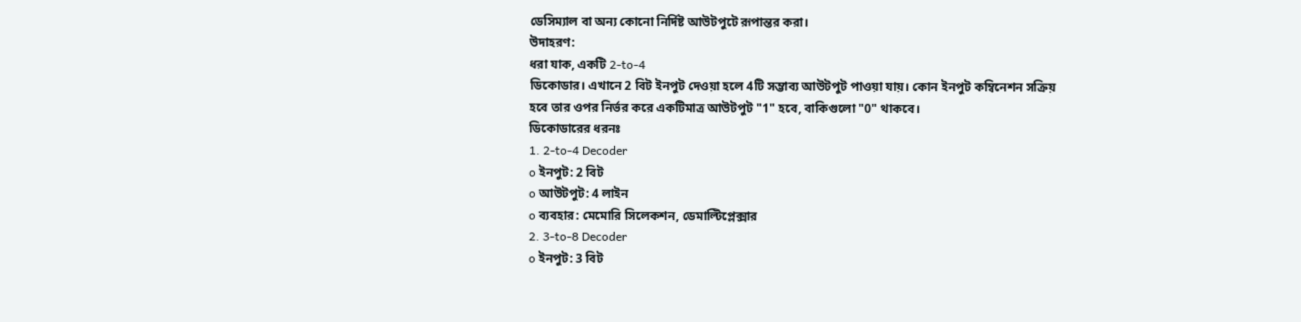ডেসিম্যাল বা অন্য কোনো নির্দিষ্ট আউটপুটে রূপান্তর করা।
উদাহরণ:
ধরা যাক, একটি 2-to-4
ডিকোডার। এখানে 2 বিট ইনপুট দেওয়া হলে 4টি সম্ভাব্য আউটপুট পাওয়া যায়। কোন ইনপুট কম্বিনেশন সক্রিয়
হবে তার ওপর নির্ভর করে একটিমাত্র আউটপুট "1" হবে, বাকিগুলো "0" থাকবে।
ডিকোডারের ধরনঃ
1. 2-to-4 Decoder
o ইনপুট: 2 বিট
o আউটপুট: 4 লাইন
o ব্যবহার: মেমোরি সিলেকশন, ডেমাল্টিপ্লেক্সার
2. 3-to-8 Decoder
o ইনপুট: 3 বিট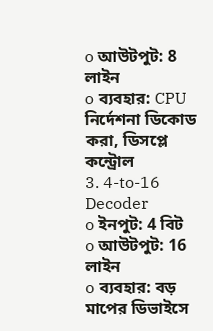o আউটপুট: 8 লাইন
o ব্যবহার: CPU নির্দেশনা ডিকোড করা, ডিসপ্লে কন্ট্রোল
3. 4-to-16 Decoder
o ইনপুট: 4 বিট
o আউটপুট: 16 লাইন
o ব্যবহার: বড় মাপের ডিভাইসে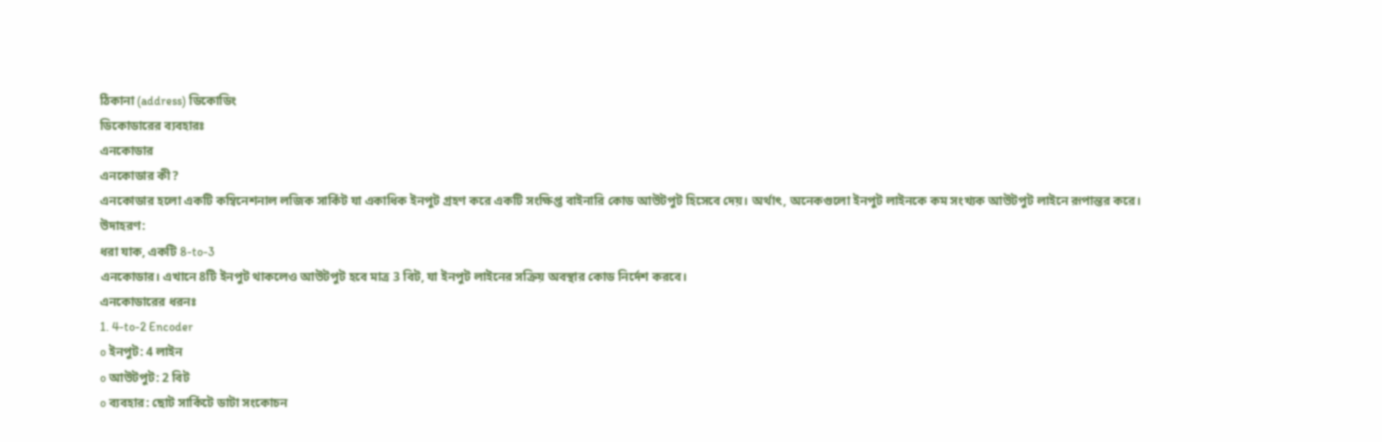ঠিকানা (address) ডিকোডিং
ডিকোডারের ব্যবহারঃ
এনকোডার
এনকোডার কী?
এনকোডার হলো একটি কম্বিনেশনাল লজিক সার্কিট যা একাধিক ইনপুট গ্রহণ করে একটি সংক্ষিপ্ত বাইনারি কোড আউটপুট হিসেবে দেয়। অর্থাৎ, অনেকগুলো ইনপুট লাইনকে কম সংখ্যক আউটপুট লাইনে রূপান্তর করে।
উদাহরণ:
ধরা যাক, একটি 8-to-3
এনকোডার। এখানে 8টি ইনপুট থাকলেও আউটপুট হবে মাত্র 3 বিট, যা ইনপুট লাইনের সক্রিয় অবস্থার কোড নির্দেশ করবে।
এনকোডারের ধরনঃ
1. 4-to-2 Encoder
o ইনপুট: 4 লাইন
o আউটপুট: 2 বিট
o ব্যবহার: ছোট সার্কিটে ডাটা সংকোচন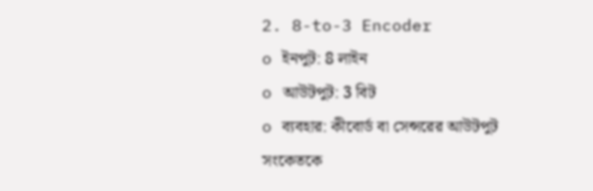2. 8-to-3 Encoder
o ইনপুট: 8 লাইন
o আউটপুট: 3 বিট
o ব্যবহার: কীবোর্ড বা সেন্সরের আউটপুট সংকেতকে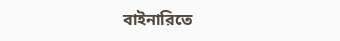বাইনারিতে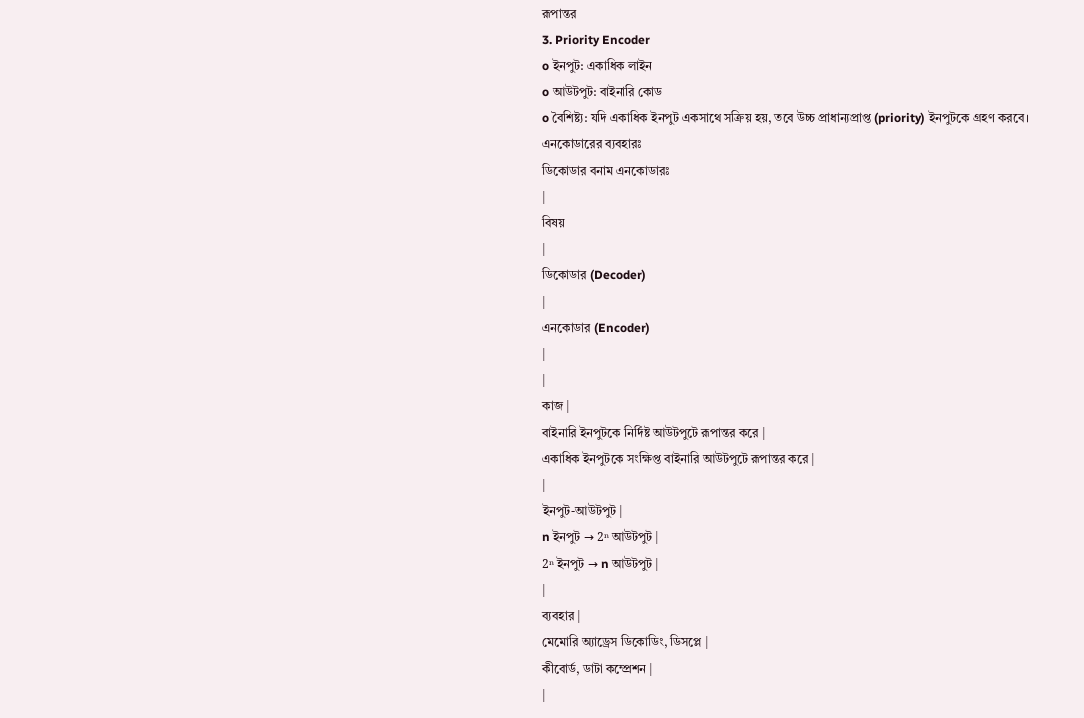রূপান্তর
3. Priority Encoder
o ইনপুট: একাধিক লাইন
o আউটপুট: বাইনারি কোড
o বৈশিষ্ট্য: যদি একাধিক ইনপুট একসাথে সক্রিয় হয়, তবে উচ্চ প্রাধান্যপ্রাপ্ত (priority) ইনপুটকে গ্রহণ করবে।
এনকোডারের ব্যবহারঃ
ডিকোডার বনাম এনকোডারঃ
|
বিষয়
|
ডিকোডার (Decoder)
|
এনকোডার (Encoder)
|
|
কাজ |
বাইনারি ইনপুটকে নির্দিষ্ট আউটপুটে রূপান্তর করে |
একাধিক ইনপুটকে সংক্ষিপ্ত বাইনারি আউটপুটে রূপান্তর করে |
|
ইনপুট-আউটপুট |
n ইনপুট → 2ⁿ আউটপুট |
2ⁿ ইনপুট → n আউটপুট |
|
ব্যবহার |
মেমোরি অ্যাড্রেস ডিকোডিং, ডিসপ্লে |
কীবোর্ড, ডাটা কম্প্রেশন |
|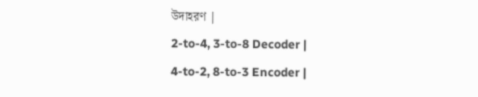উদাহরণ |
2-to-4, 3-to-8 Decoder |
4-to-2, 8-to-3 Encoder |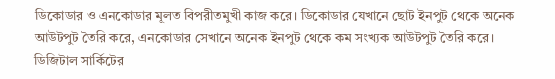ডিকোডার ও এনকোডার মূলত বিপরীতমুখী কাজ করে। ডিকোডার যেখানে ছোট ইনপুট থেকে অনেক আউটপুট তৈরি করে, এনকোডার সেখানে অনেক ইনপুট থেকে কম সংখ্যক আউটপুট তৈরি করে। ডিজিটাল সার্কিটের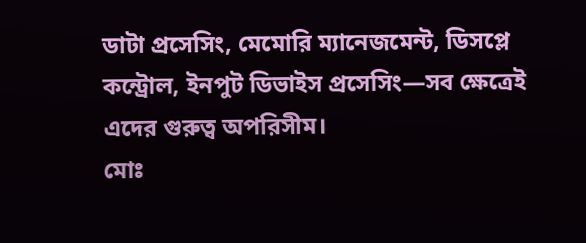ডাটা প্রসেসিং, মেমোরি ম্যানেজমেন্ট, ডিসপ্লে কন্ট্রোল, ইনপুট ডিভাইস প্রসেসিং—সব ক্ষেত্রেই এদের গুরুত্ব অপরিসীম।
মোঃ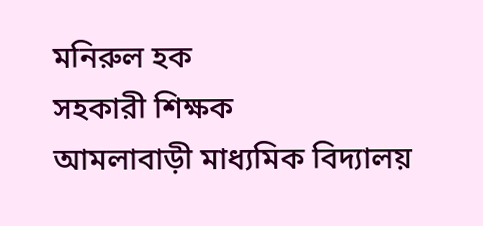মনিরুল হক
সহকারী শিক্ষক
আমলাবাড়ী মাধ্যমিক বিদ্যালয়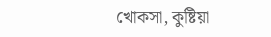খোকসা, কুষ্টিয়া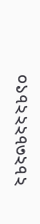০১৭২২২৭৩২৭২